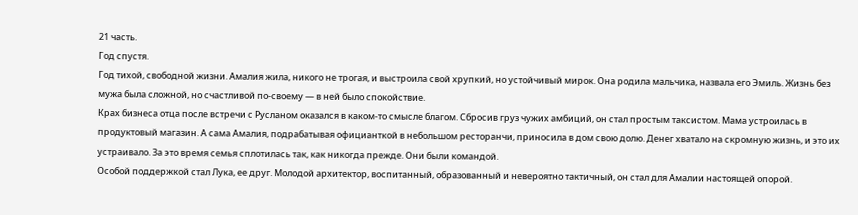21 часть.
Год спустя.
Год тихой, свободной жизни. Амалия жила, никого не трогая, и выстроила свой хрупкий, но устойчивый мирок. Она родила мальчика, назвала его Эмиль. Жизнь без мужа была сложной, но счастливой по-своему — в ней было спокойствие.
Крах бизнеса отца после встречи с Русланом оказался в каком-то смысле благом. Сбросив груз чужих амбиций, он стал простым таксистом. Мама устроилась в продуктовый магазин. А сама Амалия, подрабатывая официанткой в небольшом ресторанчи, приносила в дом свою долю. Денег хватало на скромную жизнь, и это их устраивало. За это время семья сплотилась так, как никогда прежде. Они были командой.
Особой поддержкой стал Лука, ее друг. Молодой архитектор, воспитанный, образованный и невероятно тактичный, он стал для Амалии настоящей опорой.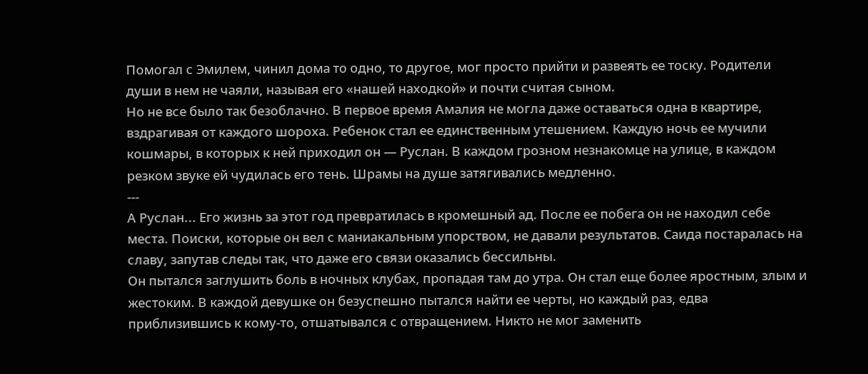Помогал с Эмилем, чинил дома то одно, то другое, мог просто прийти и развеять ее тоску. Родители души в нем не чаяли, называя его «нашей находкой» и почти считая сыном.
Но не все было так безоблачно. В первое время Амалия не могла даже оставаться одна в квартире, вздрагивая от каждого шороха. Ребенок стал ее единственным утешением. Каждую ночь ее мучили кошмары, в которых к ней приходил он — Руслан. В каждом грозном незнакомце на улице, в каждом резком звуке ей чудилась его тень. Шрамы на душе затягивались медленно.
---
А Руслан... Его жизнь за этот год превратилась в кромешный ад. После ее побега он не находил себе места. Поиски, которые он вел с маниакальным упорством, не давали результатов. Саида постаралась на славу, запутав следы так, что даже его связи оказались бессильны.
Он пытался заглушить боль в ночных клубах, пропадая там до утра. Он стал еще более яростным, злым и жестоким. В каждой девушке он безуспешно пытался найти ее черты, но каждый раз, едва приблизившись к кому-то, отшатывался с отвращением. Никто не мог заменить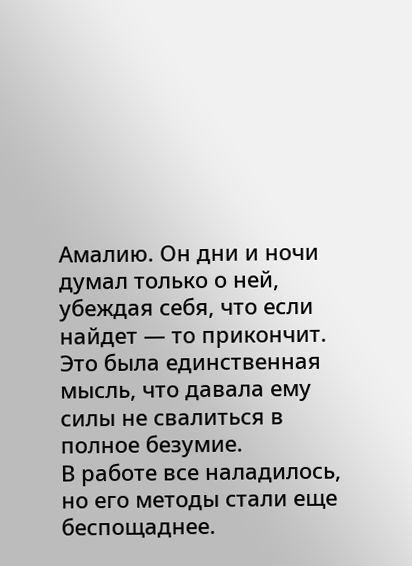Амалию. Он дни и ночи думал только о ней, убеждая себя, что если найдет — то прикончит. Это была единственная мысль, что давала ему силы не свалиться в полное безумие.
В работе все наладилось, но его методы стали еще беспощаднее.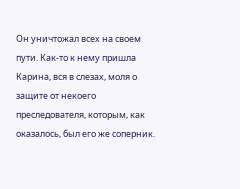Он уничтожал всех на своем пути. Как-то к нему пришла Карина, вся в слезах, моля о защите от некоего преследователя, которым, как оказалось, был его же соперник.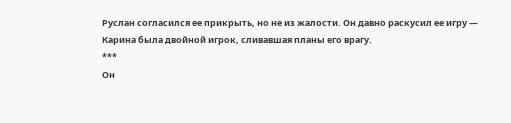Руслан согласился ее прикрыть, но не из жалости. Он давно раскусил ее игру — Карина была двойной игрок, сливавшая планы его врагу.
***
Он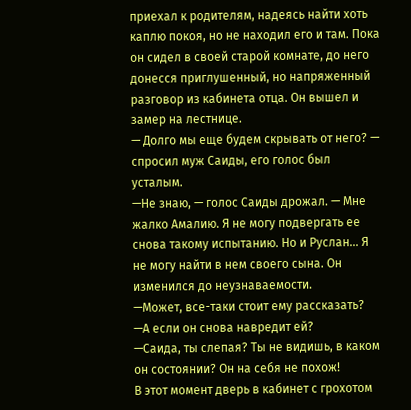приехал к родителям, надеясь найти хоть каплю покоя, но не находил его и там. Пока он сидел в своей старой комнате, до него донесся приглушенный, но напряженный разговор из кабинета отца. Он вышел и замер на лестнице.
— Долго мы еще будем скрывать от него? — спросил муж Саиды, его голос был усталым.
—Не знаю, — голос Саиды дрожал. — Мне жалко Амалию. Я не могу подвергать ее снова такому испытанию. Но и Руслан... Я не могу найти в нем своего сына. Он изменился до неузнаваемости.
—Может, все-таки стоит ему рассказать?
—А если он снова навредит ей?
—Саида, ты слепая? Ты не видишь, в каком он состоянии? Он на себя не похож!
В этот момент дверь в кабинет с грохотом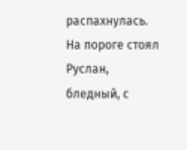распахнулась. На пороге стоял Руслан, бледный, с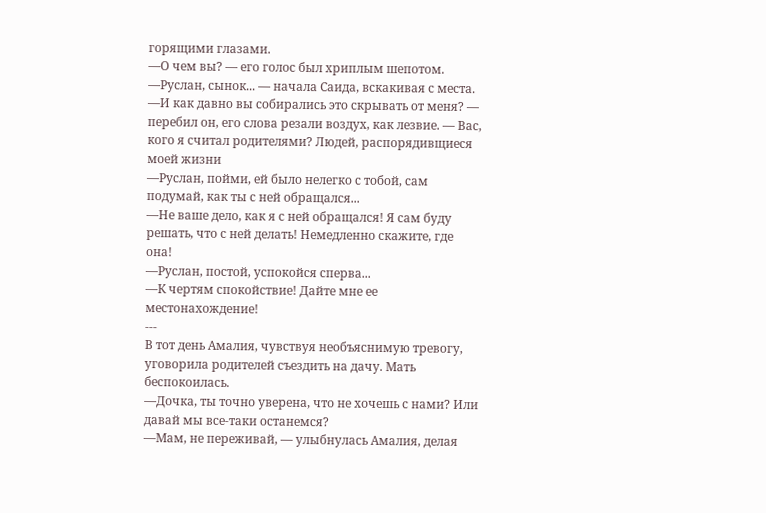горящими глазами.
—О чем вы? — его голос был хриплым шепотом.
—Руслан, сынок... — начала Саида, вскакивая с места.
—И как давно вы собирались это скрывать от меня? — перебил он, его слова резали воздух, как лезвие. — Вас, кого я считал родителями? Людей, распорядивщиеся моей жизни
—Руслан, пойми, ей было нелегко с тобой, сам подумай, как ты с ней обращался...
—Не ваше дело, как я с ней обращался! Я сам буду решать, что с ней делать! Немедленно скажите, где она!
—Руслан, постой, успокойся сперва...
—К чертям спокойствие! Дайте мне ее местонахождение!
---
В тот день Амалия, чувствуя необъяснимую тревогу, уговорила родителей съездить на дачу. Мать беспокоилась.
—Дочка, ты точно уверена, что не хочешь с нами? Или давай мы все-таки останемся?
—Мам, не переживай, — улыбнулась Амалия, делая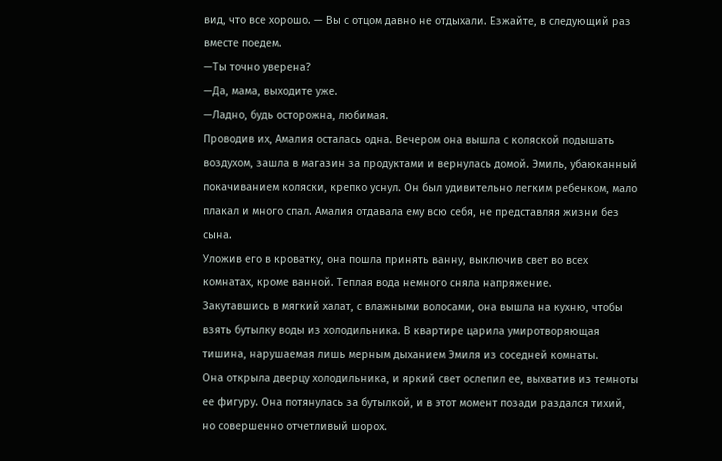вид, что все хорошо. — Вы с отцом давно не отдыхали. Езжайте, в следующий раз вместе поедем.
—Ты точно уверена?
—Да, мама, выходите уже.
—Ладно, будь осторожна, любимая.
Проводив их, Амалия осталась одна. Вечером она вышла с коляской подышать воздухом, зашла в магазин за продуктами и вернулась домой. Эмиль, убаюканный покачиванием коляски, крепко уснул. Он был удивительно легким ребенком, мало плакал и много спал. Амалия отдавала ему всю себя, не представляя жизни без сына.
Уложив его в кроватку, она пошла принять ванну, выключив свет во всех комнатах, кроме ванной. Теплая вода немного сняла напряжение.
Закутавшись в мягкий халат, с влажными волосами, она вышла на кухню, чтобы взять бутылку воды из холодильника. В квартире царила умиротворяющая тишина, нарушаемая лишь мерным дыханием Эмиля из соседней комнаты.
Она открыла дверцу холодильника, и яркий свет ослепил ее, выхватив из темноты ее фигуру. Она потянулась за бутылкой, и в этот момент позади раздался тихий, но совершенно отчетливый шорох.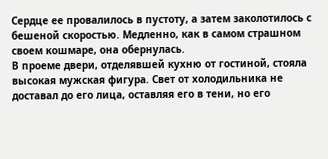Сердце ее провалилось в пустоту, а затем заколотилось с бешеной скоростью. Медленно, как в самом страшном своем кошмаре, она обернулась.
В проеме двери, отделявшей кухню от гостиной, стояла высокая мужская фигура. Свет от холодильника не доставал до его лица, оставляя его в тени, но его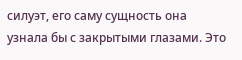силуэт, его саму сущность она узнала бы с закрытыми глазами. Это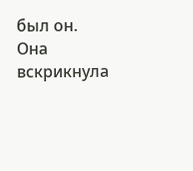был он.
Она вскрикнула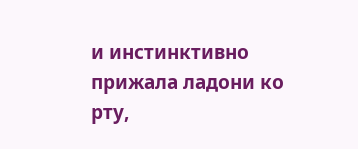и инстинктивно прижала ладони ко рту,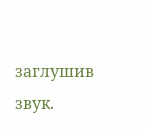заглушив звук.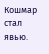Кошмар стал явью.